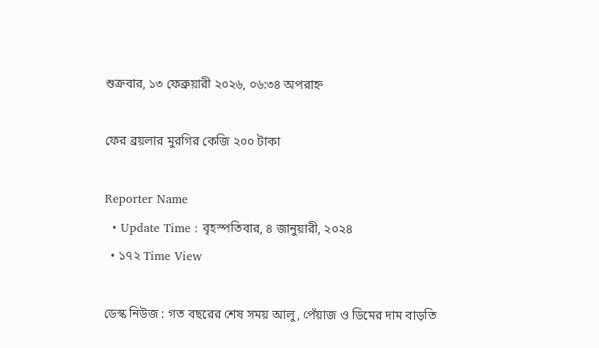শুক্রবার, ১৩ ফেব্রুয়ারী ২০২৬, ০৬:৩৪ অপরাহ্ন

ফের ব্রয়লার মুরগির কেজি ২০০ টাকা

Reporter Name
  • Update Time : বৃহস্পতিবার, ৪ জানুয়ারী, ২০২৪
  • ১৭২ Time View

ডেস্ক নিউজ : গত বছরের শেষ সময় আলু, পেঁয়াজ ও ডিমের দাম বাড়তি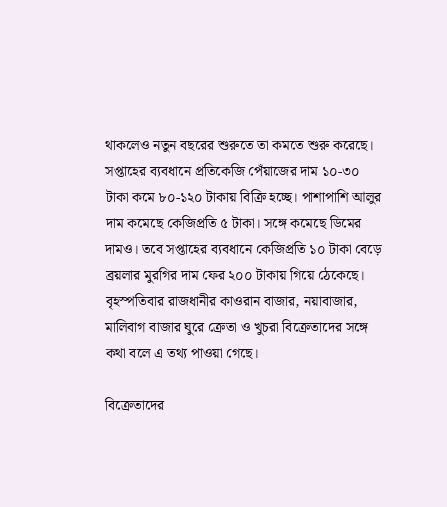থাকলেও নতুন বছরের শুরুতে তা কমতে শুরু করেছে। সপ্তাহের ব্যবধানে প্রতিকেজি পেঁয়াজের দাম ১০-৩০ টাকা কমে ৮০-১২০ টাকায় বিক্রি হচ্ছে। পাশাপাশি আলুর দাম কমেছে কেজিপ্রতি ৫ টাকা। সঙ্গে কমেছে ডিমের দামও। তবে সপ্তাহের ব্যবধানে কেজিপ্রতি ১০ টাকা বেড়ে ব্রয়লার মুরগির দাম ফের ২০০ টাকায় গিয়ে ঠেকেছে। বৃহস্পতিবার রাজধানীর কাওরান বাজার, নয়াবাজার, মালিবাগ বাজার ঘুরে ক্রেতা ও খুচরা বিক্রেতাদের সঙ্গে কথা বলে এ তথ্য পাওয়া গেছে।

বিক্রেতাদের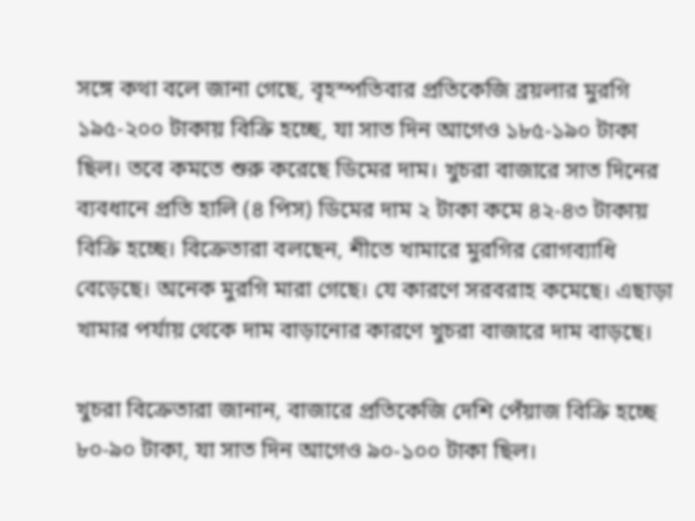সঙ্গে কথা বলে জানা গেছে, বৃহস্পতিবার প্রতিকেজি ব্রয়লার মুরগি ১৯৫-২০০ টাকায় বিক্রি হচ্ছে, যা সাত দিন আগেও ১৮৫-১৯০ টাকা ছিল। তবে কমতে শুরু করেছে ডিমের দাম। খুচরা বাজারে সাত দিনের ব্যবধানে প্রতি হালি (৪ পিস) ডিমের দাম ২ টাকা কমে ৪২-৪৩ টাকায় বিক্রি হচ্ছে। বিক্রেতারা বলছেন, শীতে খামারে মুরগির রোগব্যাধি বেড়েছে। অনেক মুরগি মারা গেছে। যে কারণে সরবরাহ কমেছে। এছাড়া খামার পর্যায় থেকে দাম বাড়ানোর কারণে খুচরা বাজারে দাম বাড়ছে।

খুচরা বিক্রেতারা জানান, বাজারে প্রতিকেজি দেশি পেঁয়াজ বিক্রি হচ্ছে ৮০-৯০ টাকা, যা সাত দিন আগেও ৯০-১০০ টাকা ছিল।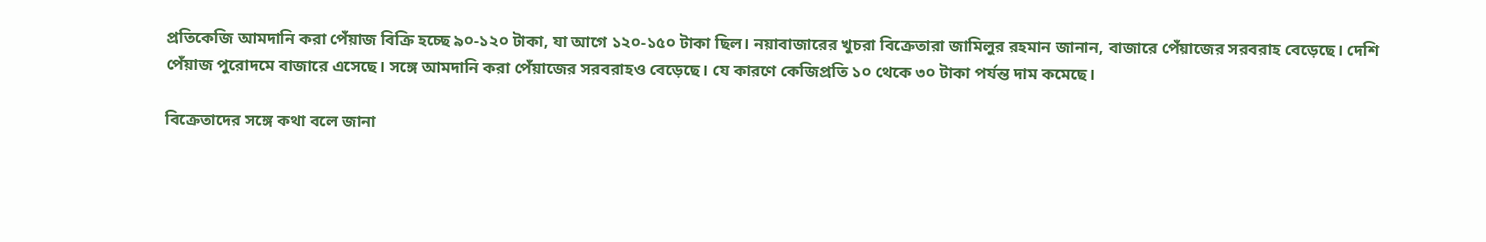প্রতিকেজি আমদানি করা পেঁয়াজ বিক্রি হচ্ছে ৯০-১২০ টাকা, যা আগে ১২০-১৫০ টাকা ছিল। নয়াবাজারের খুচরা বিক্রেতারা জামিলুর রহমান জানান, বাজারে পেঁয়াজের সরবরাহ বেড়েছে। দেশি পেঁয়াজ পুরোদমে বাজারে এসেছে। সঙ্গে আমদানি করা পেঁয়াজের সরবরাহও বেড়েছে। যে কারণে কেজিপ্রতি ১০ থেকে ৩০ টাকা পর্যন্ত দাম কমেছে।

বিক্রেতাদের সঙ্গে কথা বলে জানা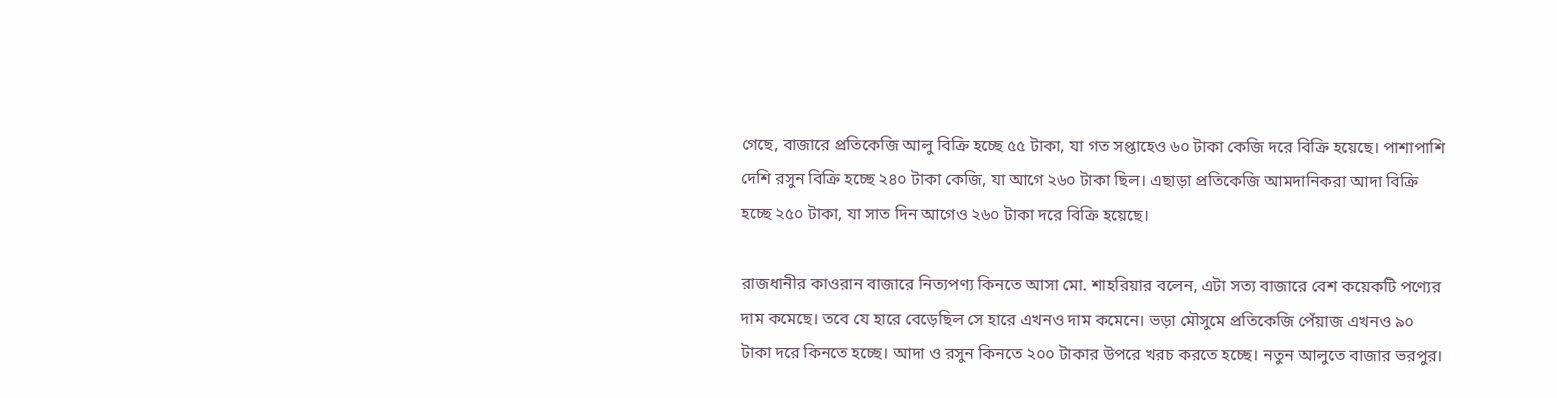গেছে, বাজারে প্রতিকেজি আলু বিক্রি হচ্ছে ৫৫ টাকা, যা গত সপ্তাহেও ৬০ টাকা কেজি দরে বিক্রি হয়েছে। পাশাপাশি দেশি রসুন বিক্রি হচ্ছে ২৪০ টাকা কেজি, যা আগে ২৬০ টাকা ছিল। এছাড়া প্রতিকেজি আমদানিকরা আদা বিক্রি হচ্ছে ২৫০ টাকা, যা সাত দিন আগেও ২৬০ টাকা দরে বিক্রি হয়েছে।

রাজধানীর কাওরান বাজারে নিত্যপণ্য কিনতে আসা মো. শাহরিয়ার বলেন, এটা সত্য বাজারে বেশ কয়েকটি পণ্যের দাম কমেছে। তবে যে হারে বেড়েছিল সে হারে এখনও দাম কমেনে। ভড়া মৌসুমে প্রতিকেজি পেঁয়াজ এখনও ৯০ টাকা দরে কিনতে হচ্ছে। আদা ও রসুন কিনতে ২০০ টাকার উপরে খরচ করতে হচ্ছে। নতুন আলুতে বাজার ভরপুর।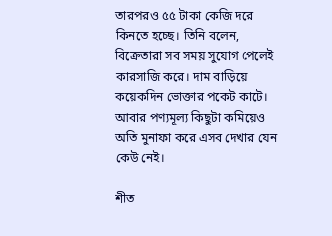তারপরও ৫৫ টাকা কেজি দরে কিনতে হচ্ছে। তিনি বলেন, বিক্রেতারা সব সময় সুযোগ পেলেই কারসাজি করে। দাম বাড়িয়ে কয়েকদিন ভোক্তার পকেট কাটে। আবার পণ্যমূল্য কিছুটা কমিয়েও অতি মুনাফা করে এসব দেখার যেন কেউ নেই।

শীত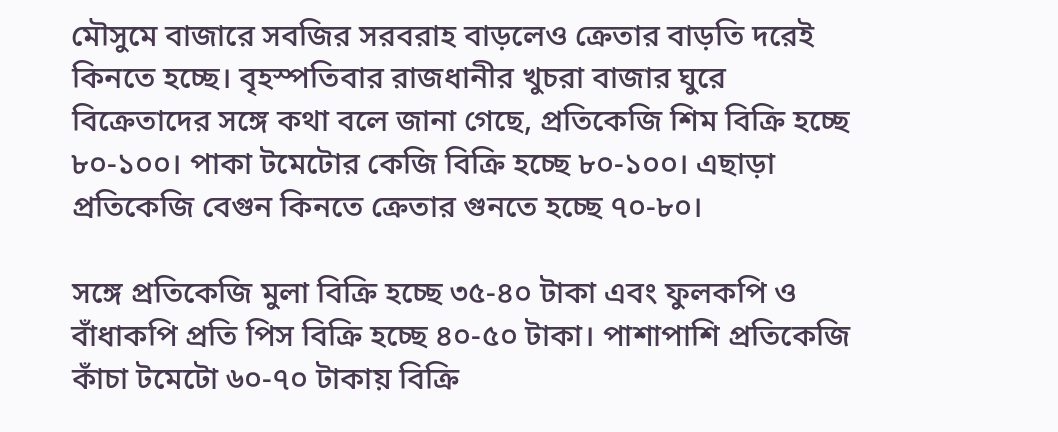মৌসুমে বাজারে সবজির সরবরাহ বাড়লেও ক্রেতার বাড়তি দরেই কিনতে হচ্ছে। বৃহস্পতিবার রাজধানীর খুচরা বাজার ঘুরে বিক্রেতাদের সঙ্গে কথা বলে জানা গেছে, প্রতিকেজি শিম বিক্রি হচ্ছে ৮০-১০০। পাকা টমেটোর কেজি বিক্রি হচ্ছে ৮০-১০০। এছাড়া প্রতিকেজি বেগুন কিনতে ক্রেতার গুনতে হচ্ছে ৭০-৮০।

সঙ্গে প্রতিকেজি মুলা বিক্রি হচ্ছে ৩৫-৪০ টাকা এবং ফুলকপি ও বাঁধাকপি প্রতি পিস বিক্রি হচ্ছে ৪০-৫০ টাকা। পাশাপাশি প্রতিকেজি কাঁচা টমেটো ৬০-৭০ টাকায় বিক্রি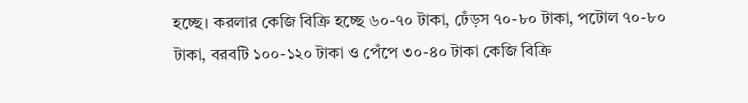হচ্ছে। করলার কেজি বিক্রি হচ্ছে ৬০-৭০ টাকা, ঢেঁড়স ৭০-৮০ টাকা, পটোল ৭০-৮০ টাকা, বরবটি ১০০-১২০ টাকা ও পেঁপে ৩০-৪০ টাকা কেজি বিক্রি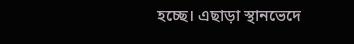হচ্ছে। এছাড়া স্থানভেদে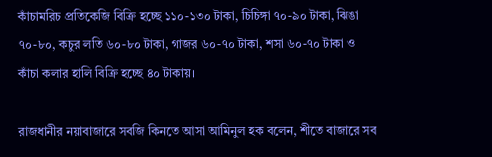কাঁচামরিচ প্রতিকেজি বিক্রি হচ্ছে ১১০-১৩০ টাকা, চিচিঙ্গা ৭০-৯০ টাকা, ঝিঙা ৭০-৮০, কচুর লতি ৬০-৮০ টাকা, গাজর ৬০-৭০ টাকা, শসা ৬০-৭০ টাকা ও কাঁচা কলার হালি বিক্রি হচ্ছে ৪০ টাকায়।

রাজধানীর নয়াবাজারে সবজি কিনতে আসা আমিনুল হক বলেন, শীতে বাজারে সব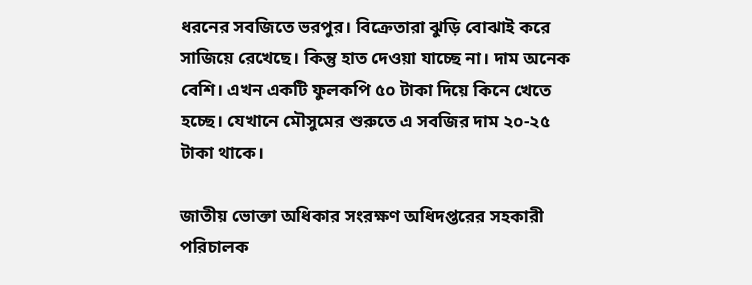ধরনের সবজিতে ভরপুর। বিক্রেতারা ঝুড়ি বোঝাই করে সাজিয়ে রেখেছে। কিন্তু হাত দেওয়া যাচ্ছে না। দাম অনেক বেশি। এখন একটি ফুলকপি ৫০ টাকা দিয়ে কিনে খেতে হচ্ছে। যেখানে মৌসুমের শুরুতে এ সবজির দাম ২০-২৫ টাকা থাকে।

জাতীয় ভোক্তা অধিকার সংরক্ষণ অধিদপ্তরের সহকারী পরিচালক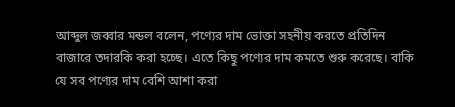আব্দুল জব্বার মন্ডল বলেন, পণ্যের দাম ভোক্তা সহনীয় করতে প্রতিদিন বাজারে তদারকি করা হচ্ছে। এতে কিছু পণ্যের দাম কমতে শুরু করেছে। বাকি যে সব পণ্যের দাম বেশি আশা করা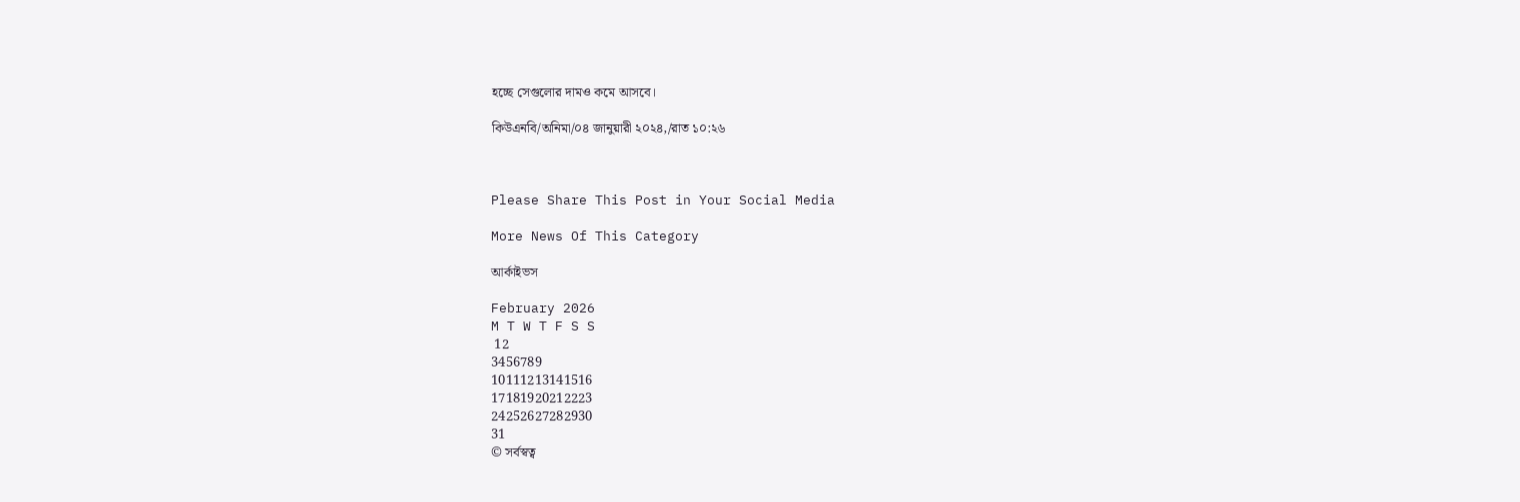হচ্ছে সেগুলোর দামও কমে আসবে।

কিউএনবি/অনিমা/০৪ জানুয়ারী ২০২৪,/রাত ১০:২৬



Please Share This Post in Your Social Media

More News Of This Category

আর্কাইভস

February 2026
M T W T F S S
 12
3456789
10111213141516
17181920212223
24252627282930
31
© সর্বস্বত্ব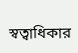স্বত্বাধিকার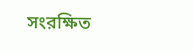সংরক্ষিত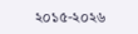২০১৫-২০২৬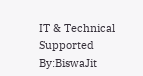IT & Technical Supported By:BiswaJit